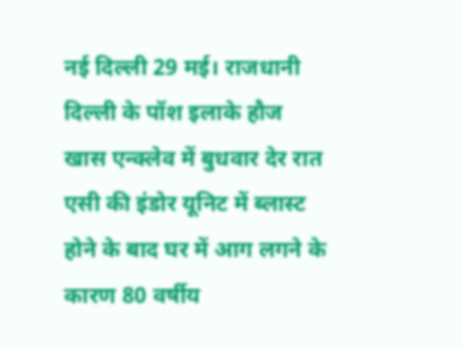नई दिल्ली 29 मई। राजधानी दिल्ली के पॉश इलाके हौज खास एन्क्लेव में बुधवार देर रात एसी की इंडोर यूनिट में ब्लास्ट होने के बाद घर में आग लगने के कारण 80 वर्षीय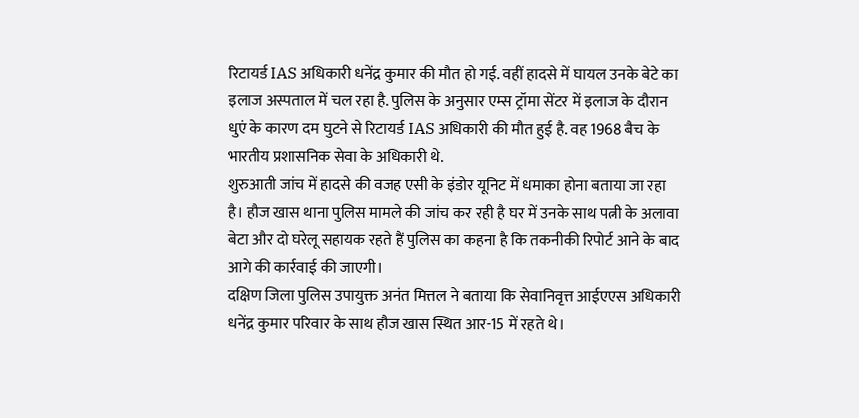रिटायर्ड IAS अधिकारी धनेंद्र कुमार की मौत हो गई. वहीं हादसे में घायल उनके बेटे का इलाज अस्पताल में चल रहा है. पुलिस के अनुसार एम्स ट्रॉमा सेंटर में इलाज के दौरान धुएं के कारण दम घुटने से रिटायर्ड IAS अधिकारी की मौत हुई है. वह 1968 बैच के भारतीय प्रशासनिक सेवा के अधिकारी थे.
शुरुआती जांच में हादसे की वजह एसी के इंडोर यूनिट में धमाका होना बताया जा रहा है। हौज खास थाना पुलिस मामले की जांच कर रही है घर में उनके साथ पत्नी के अलावा बेटा और दो घरेलू सहायक रहते हैं पुलिस का कहना है कि तकनीकी रिपोर्ट आने के बाद आगे की कार्रवाई की जाएगी।
दक्षिण जिला पुलिस उपायुक्त अनंत मित्तल ने बताया कि सेवानिवृत्त आईएएस अधिकारी धनेंद्र कुमार परिवार के साथ हौज खास स्थित आर-15 में रहते थे।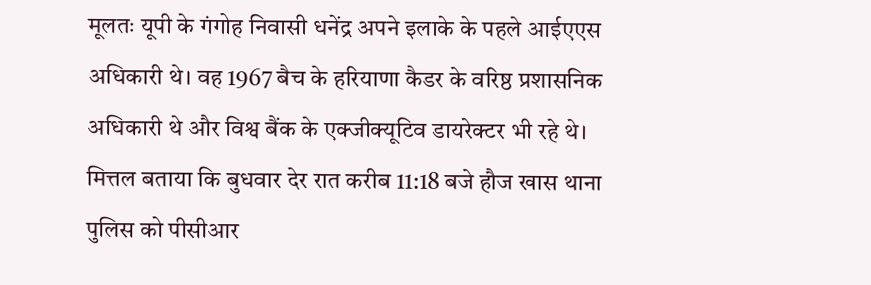मूलतः यूपी के गंगोह निवासी धनेंद्र अपने इलाके के पहले आईएएस अधिकारी थे। वह 1967 बैच के हरियाणा कैडर के वरिष्ठ प्रशासनिक अधिकारी थे और विश्व बैंक के एक्जीक्यूटिव डायरेक्टर भी रहे थे।
मित्तल बताया कि बुधवार देर रात करीब 11:18 बजे हौज खास थाना पुलिस को पीसीआर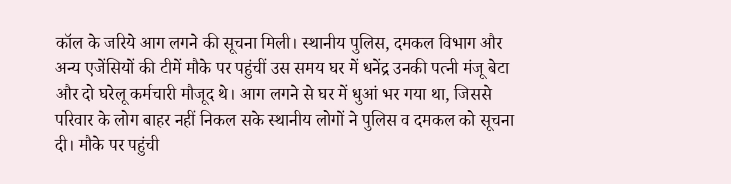कॉल के जरिये आग लगने की सूचना मिली। स्थानीय पुलिस, दमकल विभाग और अन्य एजेंसियों की टीमें मौके पर पहुंचीं उस समय घर में धनेंद्र उनकी पत्नी मंजू बेटा और दो घरेलू कर्मचारी मौजूद थे। आग लगने से घर में धुआं भर गया था, जिससे परिवार के लोग बाहर नहीं निकल सके स्थानीय लोगों ने पुलिस व दमकल को सूचना दी। मौके पर पहुंची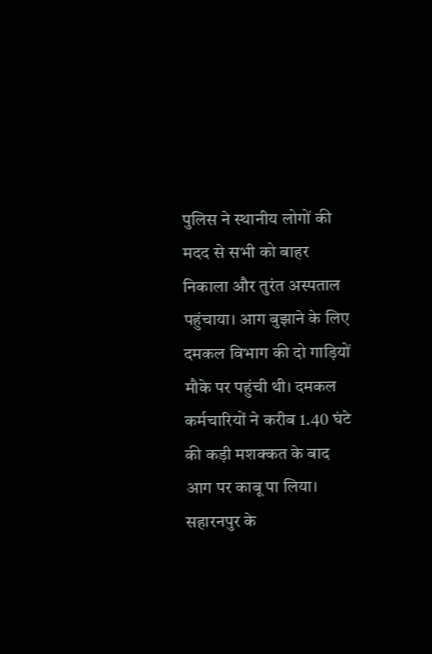पुलिस ने स्थानीय लोगों की मदद से सभी को बाहर निकाला और तुरंत अस्पताल पहुंचाया। आग बुझाने के लिए दमकल विभाग की दो गाड़ियों मौके पर पहुंची थी। दमकल कर्मचारियों ने करीब 1.40 घंटे की कड़ी मशक्कत के बाद आग पर काबू पा लिया।
सहारनपुर के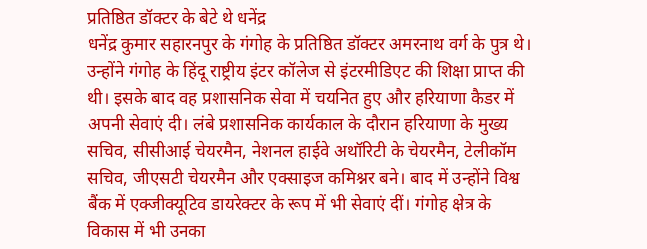प्रतिष्ठित डॉक्टर के बेटे थे धनेंद्र
धनेंद्र कुमार सहारनपुर के गंगोह के प्रतिष्ठित डॉक्टर अमरनाथ वर्ग के पुत्र थे। उन्होंने गंगोह के हिंदू राष्ट्रीय इंटर कॉलेज से इंटरमीडिएट की शिक्षा प्राप्त की थी। इसके बाद वह प्रशासनिक सेवा में चयनित हुए और हरियाणा कैडर में अपनी सेवाएं दी। लंबे प्रशासनिक कार्यकाल के दौरान हरियाणा के मुख्य सचिव, सीसीआई चेयरमैन, नेशनल हाईवे अथॉरिटी के चेयरमैन, टेलीकॉम सचिव, जीएसटी चेयरमैन और एक्साइज कमिश्नर बने। बाद में उन्होंने विश्व बैंक में एक्जीक्यूटिव डायरेक्टर के रूप में भी सेवाएं दीं। गंगोह क्षेत्र के विकास में भी उनका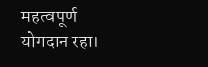महत्वपूर्ण योगदान रहा।